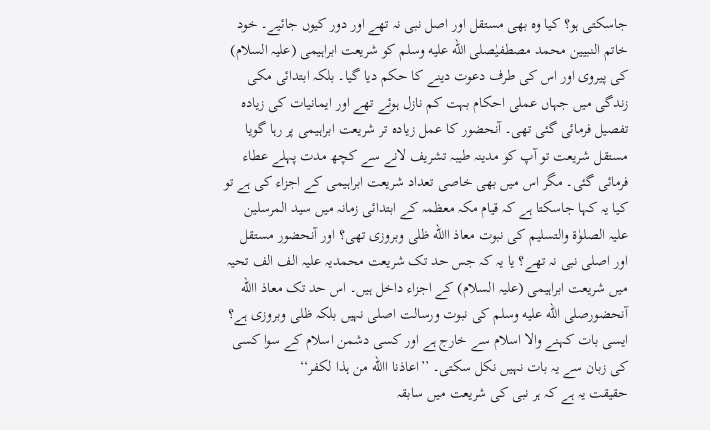جاسکتی ہو؟ کیا وہ بھی مستقل اور اصل نبی نہ تھے اور دور کیوں جائیے۔ خود خاتم النبیین محمد مصطفیٰصلى الله عليه وسلم کو شریعت ابراہیمی (علیہ السلام) کی پیروی اور اس کی طرف دعوت دینے کا حکم دیا گیا۔ بلکہ ابتدائی مکی زندگی میں جہاں عملی احکام بہت کم نازل ہوئے تھے اور ایمانیات کی زیادہ تفصیل فرمائی گئی تھی۔ آنحضور کا عمل زیادہ تر شریعت ابراہیمی پر رہا گویا مستقل شریعت تو آپ کو مدینہ طیبہ تشریف لانے سے کچھ مدت پہلے عطاء فرمائی گئی۔ مگر اس میں بھی خاصی تعداد شریعت ابراہیمی کے اجزاء کی ہے تو کیا یہ کہا جاسکتا ہے کہ قیام مکہ معظمہ کے ابتدائی زمانہ میں سید المرسلین علیہ الصلوٰۃ والتسلیم کی نبوت معاذ االله ظلی وبروزی تھی؟ اور آنحضور مستقل اور اصلی نبی نہ تھے؟ یا یہ کہ جس حد تک شریعت محمدیہ علیہ الف الف تحیہ میں شریعت ابراہیمی (علیہ السلام) کے اجزاء داخل ہیں۔ اس حد تک معاذ االله آنحضورصلى الله عليه وسلم کی نبوت ورسالت اصلی نہیں بلکہ ظلی وبروزی ہے؟ ایسی بات کہنے والا اسلام سے خارج ہے اور کسی دشمن اسلام کے سوا کسی کی زبان سے یہ بات نہیں نکل سکتی۔ ’’اعاذنا االله من ہذا لکفر‘‘
حقیقت یہ ہے کہ ہر نبی کی شریعت میں سابقہ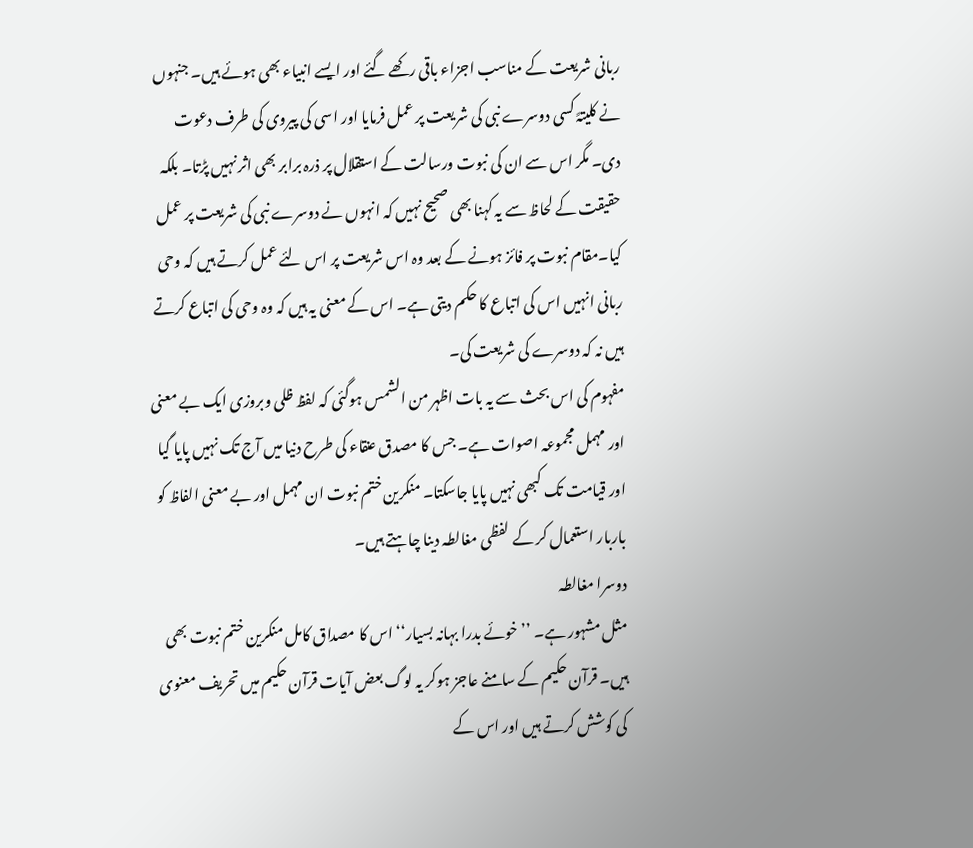ربانی شریعت کے مناسب اجزاء باقی رکھے گئے اور ایسے انبیاء بھی ہوئے ہیں۔ جنہوں نے کلیتہً کسی دوسرے نبی کی شریعت پر عمل فرمایا اور اسی کی پیروی کی طرف دعوت دی۔ مگر اس سے ان کی نبوت ورسالت کے استقلال پر ذرہ برابر بھی اثر نہیں پڑتا۔ بلکہ حقیقت کے لحاظ سے یہ کہنا بھی صحیح نہیں کہ انہوں نے دوسرے نبی کی شریعت پر عمل کیا۔مقام نبوت پر فائز ہونے کے بعد وہ اس شریعت پر اس لئے عمل کرتے ہیں کہ وحی ربانی انہیں اس کی اتباع کا حکم دیتی ہے۔ اس کے معنی یہ ہیں کہ وہ وحی کی اتباع کرتے ہیں نہ کہ دوسرے کی شریعت کی۔
مفہوم کی اس بحث سے یہ بات اظہر من الشمس ہوگئی کہ لفظ ظلی وبروزی ایک بے معنی اور مہمل مجموعہ اصوات ہے۔ جس کا مصدق عنقاء کی طرح دنیا میں آج تک نہیں پایا گیا اور قیامت تک کبھی نہیں پایا جاسکتا۔ منکرین ختم نبوت ان مہمل اور بے معنی الفاظ کو باربار استعمال کر کے لفظی مغالطہ دینا چاہتے ہیں۔
دوسرا مغالطہ
مثل مشہور ہے۔ ’’خوئے بدرا بہانہ بسیار‘‘ اس کا مصداق کامل منکرین ختم نبوت بھی ہیں۔ قرآن حکیم کے سامنے عاجز ہوکر یہ لوگ بعض آیات قرآن حکیم میں تحریف معنوی کی کوشش کرتے ہیں اور اس کے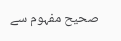صحیح مفہوم سے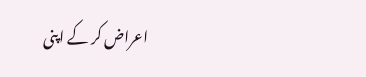اعراض کر کے اپنی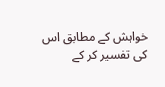خواہش کے مطابق اس کی تفسیر کر کے